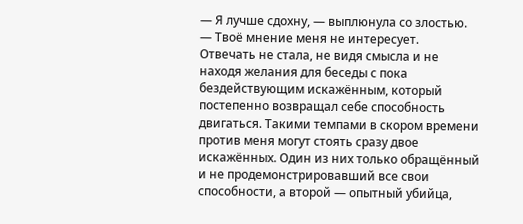— Я лучше сдохну, — выплюнула со злостью.
— Твоё мнение меня не интересует.
Отвечать не стала, не видя смысла и не находя желания для беседы с пока бездействующим искажённым, который постепенно возвращал себе способность двигаться. Такими темпами в скором времени против меня могут стоять сразу двое искажённых. Один из них только обращённый и не продемонстрировавший все свои способности, а второй — опытный убийца,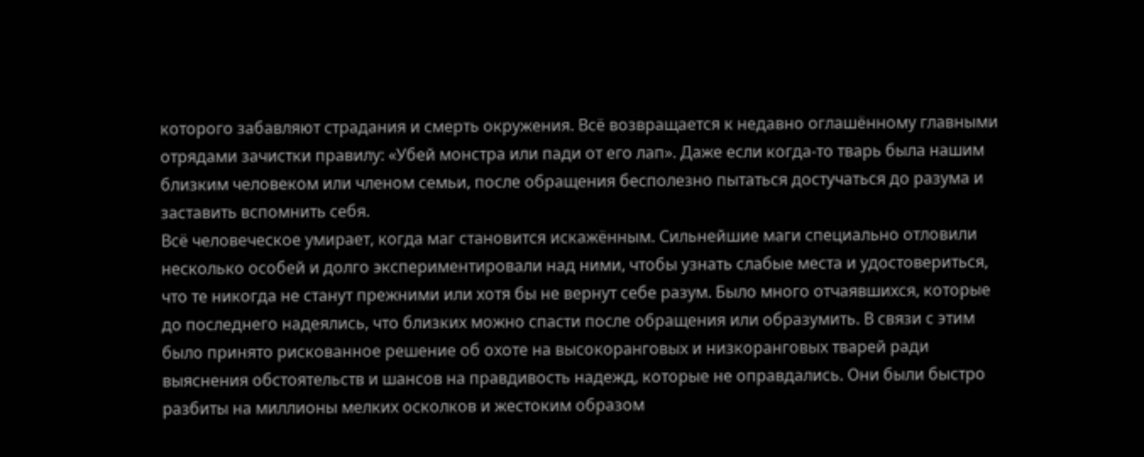которого забавляют страдания и смерть окружения. Всё возвращается к недавно оглашённому главными отрядами зачистки правилу: «Убей монстра или пади от его лап». Даже если когда-то тварь была нашим близким человеком или членом семьи, после обращения бесполезно пытаться достучаться до разума и заставить вспомнить себя.
Всё человеческое умирает, когда маг становится искажённым. Сильнейшие маги специально отловили несколько особей и долго экспериментировали над ними, чтобы узнать слабые места и удостовериться, что те никогда не станут прежними или хотя бы не вернут себе разум. Было много отчаявшихся, которые до последнего надеялись, что близких можно спасти после обращения или образумить. В связи с этим было принято рискованное решение об охоте на высокоранговых и низкоранговых тварей ради выяснения обстоятельств и шансов на правдивость надежд, которые не оправдались. Они были быстро разбиты на миллионы мелких осколков и жестоким образом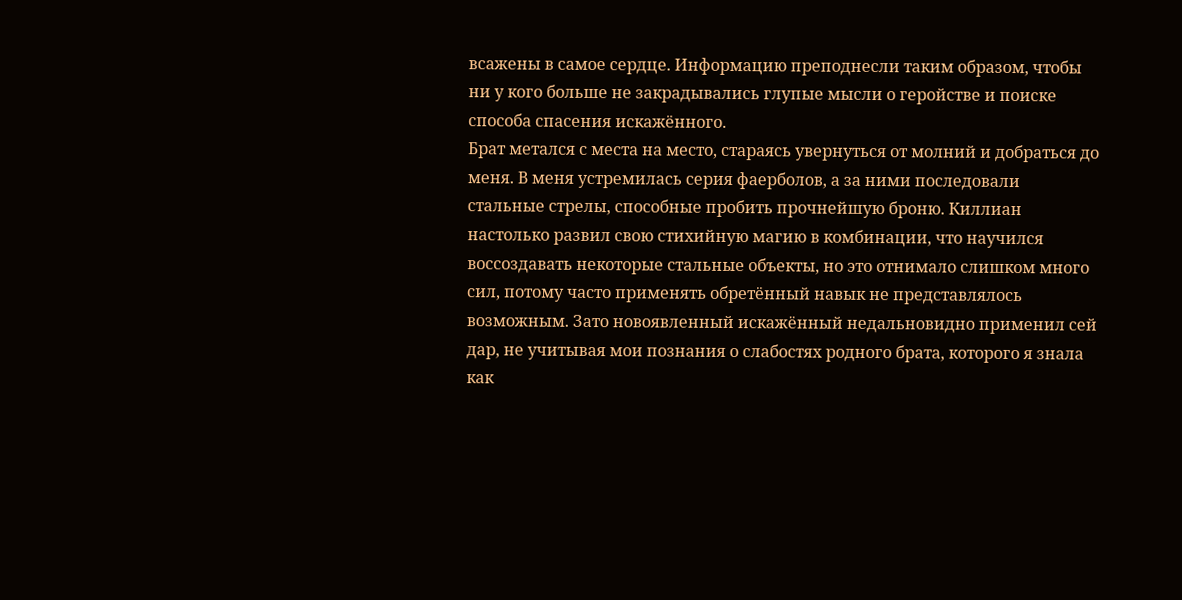всажены в самое сердце. Информацию преподнесли таким образом, чтобы ни у кого больше не закрадывались глупые мысли о геройстве и поиске способа спасения искажённого.
Брат метался с места на место, стараясь увернуться от молний и добраться до меня. В меня устремилась серия фаерболов, а за ними последовали стальные стрелы, способные пробить прочнейшую броню. Киллиан настолько развил свою стихийную магию в комбинации, что научился воссоздавать некоторые стальные объекты, но это отнимало слишком много сил, потому часто применять обретённый навык не представлялось возможным. Зато новоявленный искажённый недальновидно применил сей дар, не учитывая мои познания о слабостях родного брата, которого я знала как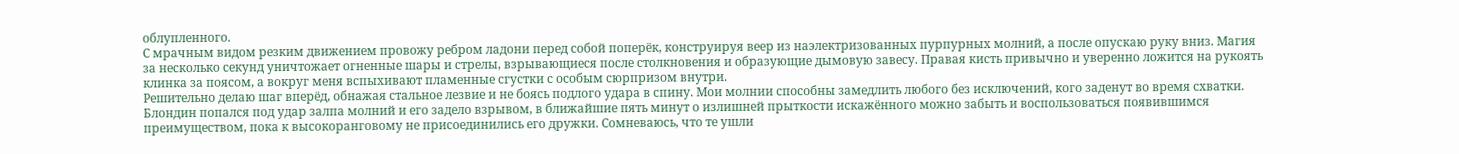облупленного.
С мрачным видом резким движением провожу ребром ладони перед собой поперёк, конструируя веер из наэлектризованных пурпурных молний, а после опускаю руку вниз. Магия за несколько секунд уничтожает огненные шары и стрелы, взрывающиеся после столкновения и образующие дымовую завесу. Правая кисть привычно и уверенно ложится на рукоять клинка за поясом, а вокруг меня вспыхивают пламенные сгустки с особым сюрпризом внутри.
Решительно делаю шаг вперёд, обнажая стальное лезвие и не боясь подлого удара в спину. Мои молнии способны замедлить любого без исключений, кого заденут во время схватки. Блондин попался под удар залпа молний и его задело взрывом, в ближайшие пять минут о излишней прыткости искажённого можно забыть и воспользоваться появившимся преимуществом, пока к высокоранговому не присоединились его дружки. Сомневаюсь, что те ушли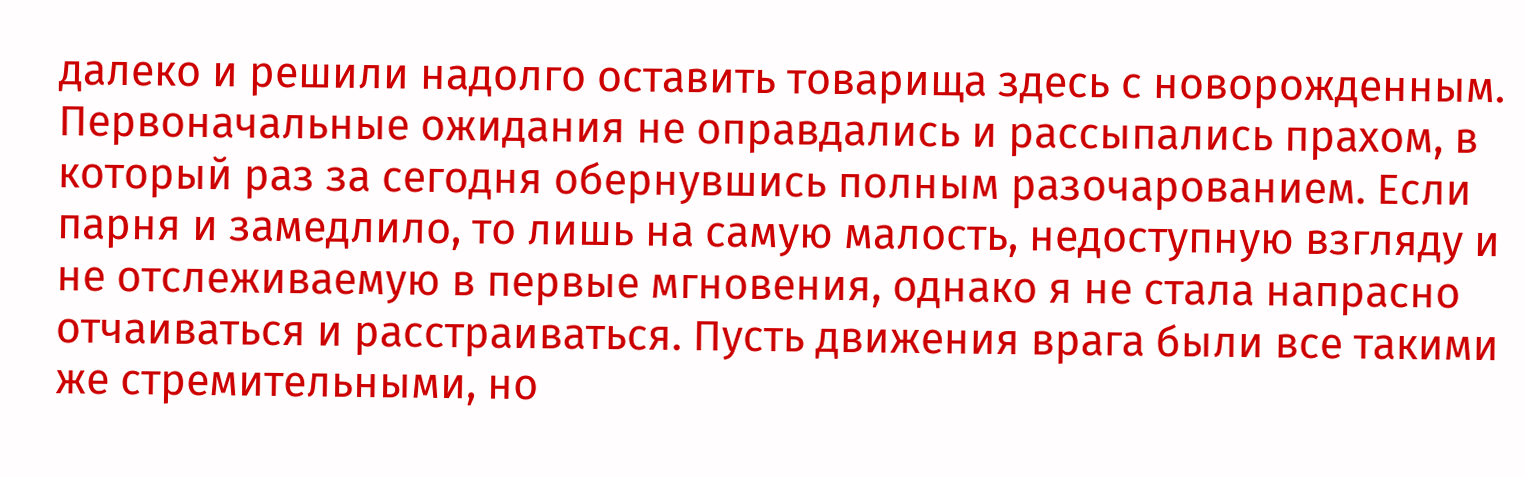далеко и решили надолго оставить товарища здесь с новорожденным.
Первоначальные ожидания не оправдались и рассыпались прахом, в который раз за сегодня обернувшись полным разочарованием. Если парня и замедлило, то лишь на самую малость, недоступную взгляду и не отслеживаемую в первые мгновения, однако я не стала напрасно отчаиваться и расстраиваться. Пусть движения врага были все такими же стремительными, но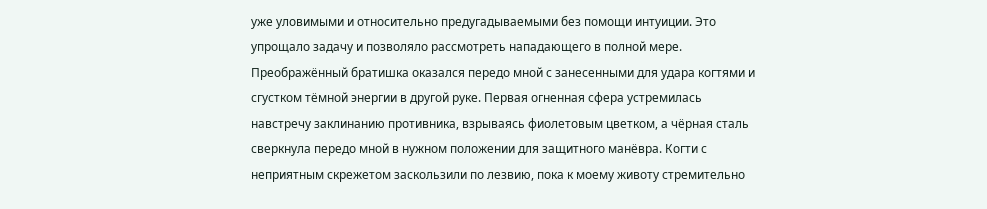уже уловимыми и относительно предугадываемыми без помощи интуиции. Это упрощало задачу и позволяло рассмотреть нападающего в полной мере.
Преображённый братишка оказался передо мной с занесенными для удара когтями и сгустком тёмной энергии в другой руке. Первая огненная сфера устремилась навстречу заклинанию противника, взрываясь фиолетовым цветком, а чёрная сталь сверкнула передо мной в нужном положении для защитного манёвра. Когти с неприятным скрежетом заскользили по лезвию, пока к моему животу стремительно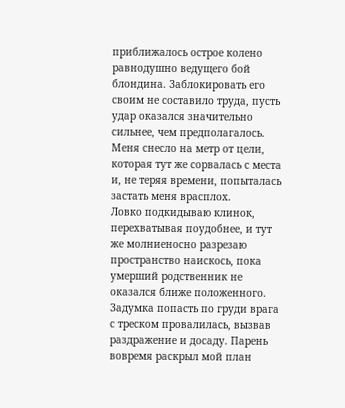приближалось острое колено равнодушно ведущего бой блондина. Заблокировать его своим не составило труда, пусть удар оказался значительно сильнее, чем предполагалось. Меня снесло на метр от цели, которая тут же сорвалась с места и, не теряя времени, попыталась застать меня врасплох.
Ловко подкидываю клинок, перехватывая поудобнее, и тут же молниеносно разрезаю пространство наискось, пока умерший родственник не оказался ближе положенного. Задумка попасть по груди врага с треском провалилась, вызвав раздражение и досаду. Парень вовремя раскрыл мой план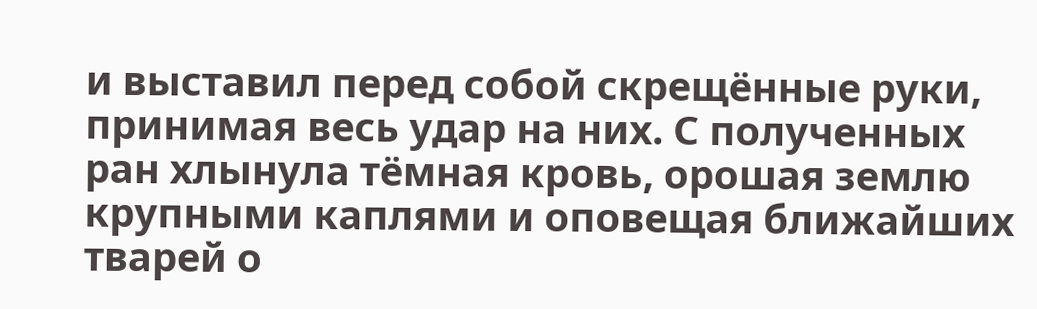и выставил перед собой скрещённые руки, принимая весь удар на них. С полученных ран хлынула тёмная кровь, орошая землю крупными каплями и оповещая ближайших тварей о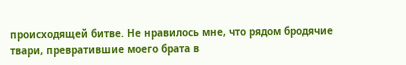происходящей битве. Не нравилось мне, что рядом бродячие твари, превратившие моего брата в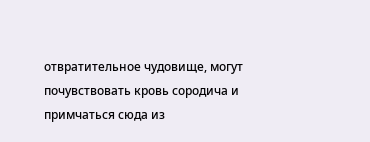отвратительное чудовище, могут почувствовать кровь сородича и примчаться сюда из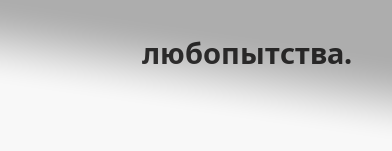любопытства.